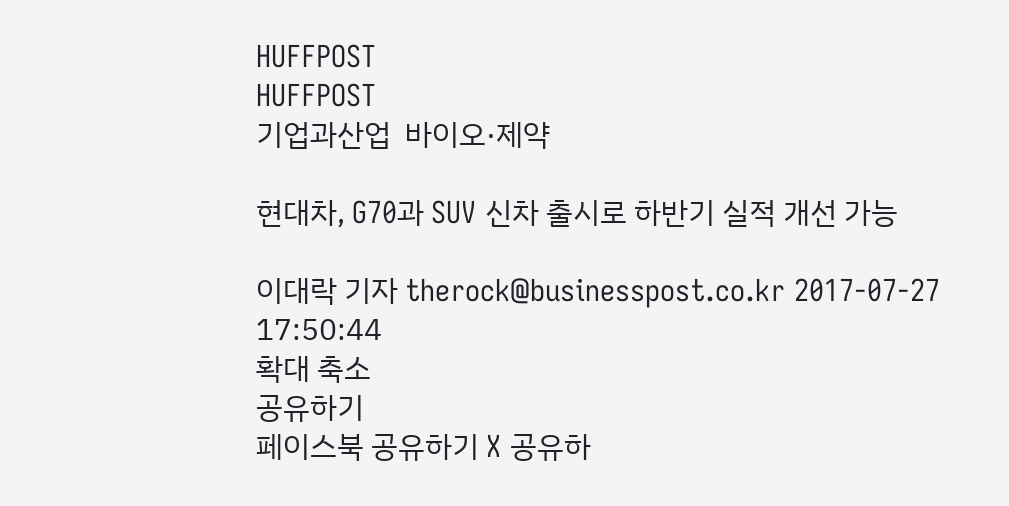HUFFPOST
HUFFPOST
기업과산업  바이오·제약

현대차, G70과 SUV 신차 출시로 하반기 실적 개선 가능

이대락 기자 therock@businesspost.co.kr 2017-07-27 17:50:44
확대 축소
공유하기
페이스북 공유하기 X 공유하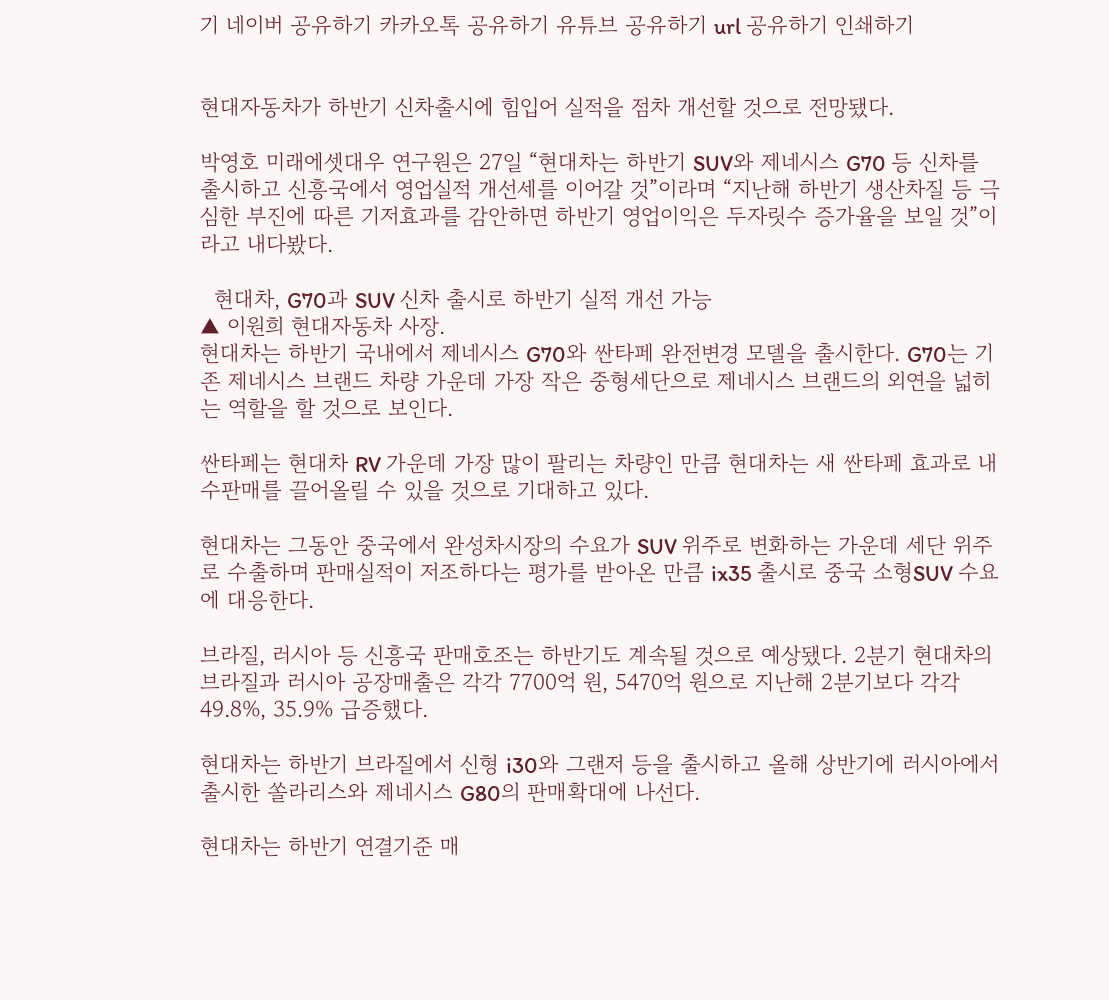기 네이버 공유하기 카카오톡 공유하기 유튜브 공유하기 url 공유하기 인쇄하기


현대자동차가 하반기 신차출시에 힘입어 실적을 점차 개선할 것으로 전망됐다.

박영호 미래에셋대우 연구원은 27일 “현대차는 하반기 SUV와 제네시스 G70 등 신차를 출시하고 신흥국에서 영업실적 개선세를 이어갈 것”이라며 “지난해 하반기 생산차질 등 극심한 부진에 따른 기저효과를 감안하면 하반기 영업이익은 두자릿수 증가율을 보일 것”이라고 내다봤다.

  현대차, G70과 SUV 신차 출시로 하반기 실적 개선 가능
▲ 이원희 현대자동차 사장.
현대차는 하반기 국내에서 제네시스 G70와 싼타페 완전변경 모델을 출시한다. G70는 기존 제네시스 브랜드 차량 가운데 가장 작은 중형세단으로 제네시스 브랜드의 외연을 넓히는 역할을 할 것으로 보인다.

싼타페는 현대차 RV 가운데 가장 많이 팔리는 차량인 만큼 현대차는 새 싼타페 효과로 내수판매를 끌어올릴 수 있을 것으로 기대하고 있다.

현대차는 그동안 중국에서 완성차시장의 수요가 SUV 위주로 변화하는 가운데 세단 위주로 수출하며 판매실적이 저조하다는 평가를 받아온 만큼 ix35 출시로 중국 소형SUV 수요에 대응한다.

브라질, 러시아 등 신흥국 판매호조는 하반기도 계속될 것으로 예상됐다. 2분기 현대차의 브라질과 러시아 공장매출은 각각 7700억 원, 5470억 원으로 지난해 2분기보다 각각 49.8%, 35.9% 급증했다.

현대차는 하반기 브라질에서 신형 i30와 그랜저 등을 출시하고 올해 상반기에 러시아에서 출시한 쏠라리스와 제네시스 G80의 판매확대에 나선다.

현대차는 하반기 연결기준 매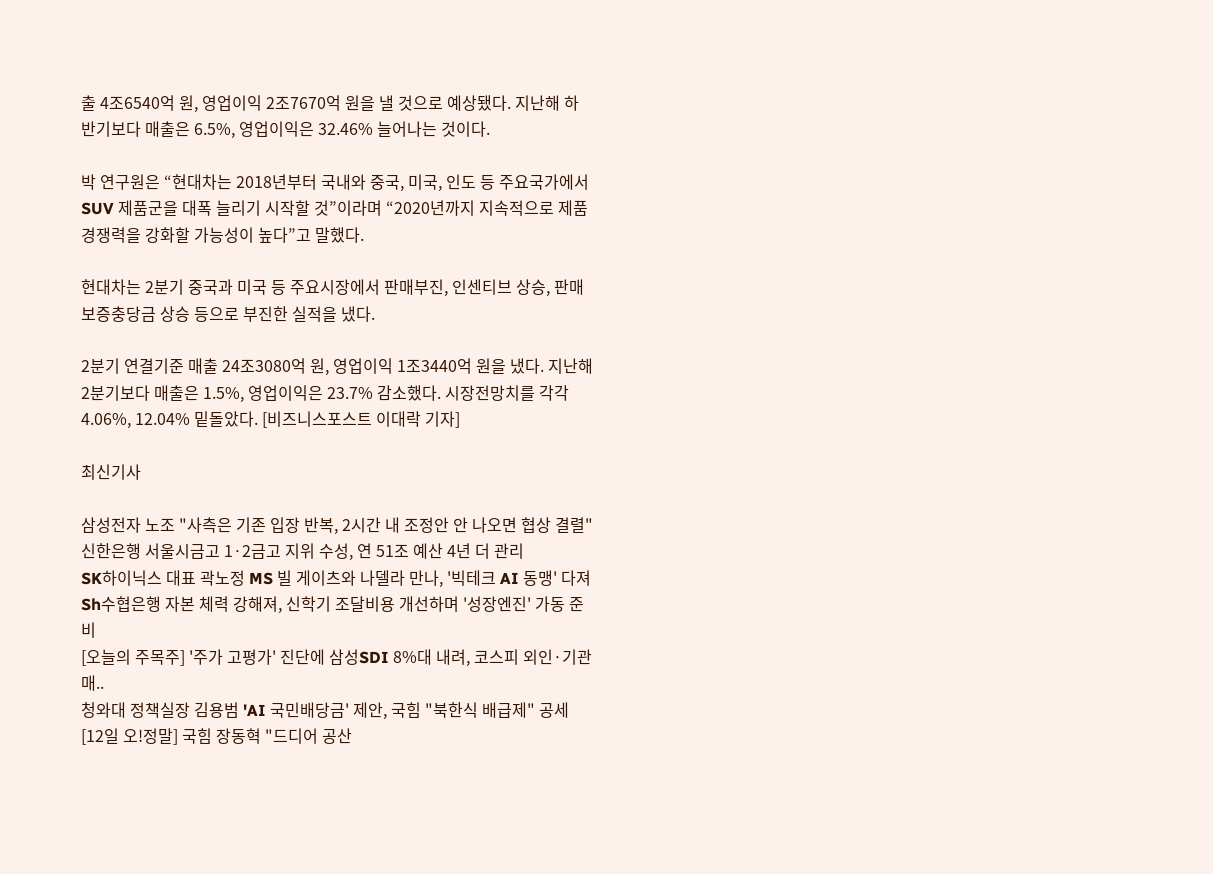출 4조6540억 원, 영업이익 2조7670억 원을 낼 것으로 예상됐다. 지난해 하반기보다 매출은 6.5%, 영업이익은 32.46% 늘어나는 것이다.

박 연구원은 “현대차는 2018년부터 국내와 중국, 미국, 인도 등 주요국가에서 SUV 제품군을 대폭 늘리기 시작할 것”이라며 “2020년까지 지속적으로 제품경쟁력을 강화할 가능성이 높다”고 말했다.

현대차는 2분기 중국과 미국 등 주요시장에서 판매부진, 인센티브 상승, 판매보증충당금 상승 등으로 부진한 실적을 냈다.

2분기 연결기준 매출 24조3080억 원, 영업이익 1조3440억 원을 냈다. 지난해 2분기보다 매출은 1.5%, 영업이익은 23.7% 감소했다. 시장전망치를 각각 4.06%, 12.04% 밑돌았다. [비즈니스포스트 이대락 기자]

최신기사

삼성전자 노조 "사측은 기존 입장 반복, 2시간 내 조정안 안 나오면 협상 결렬"
신한은행 서울시금고 1·2금고 지위 수성, 연 51조 예산 4년 더 관리
SK하이닉스 대표 곽노정 MS 빌 게이츠와 나델라 만나, '빅테크 AI 동맹' 다져
Sh수협은행 자본 체력 강해져, 신학기 조달비용 개선하며 '성장엔진' 가동 준비
[오늘의 주목주] '주가 고평가' 진단에 삼성SDI 8%대 내려, 코스피 외인·기관 매..
청와대 정책실장 김용범 'AI 국민배당금' 제안, 국힘 "북한식 배급제" 공세
[12일 오!정말] 국힘 장동혁 "드디어 공산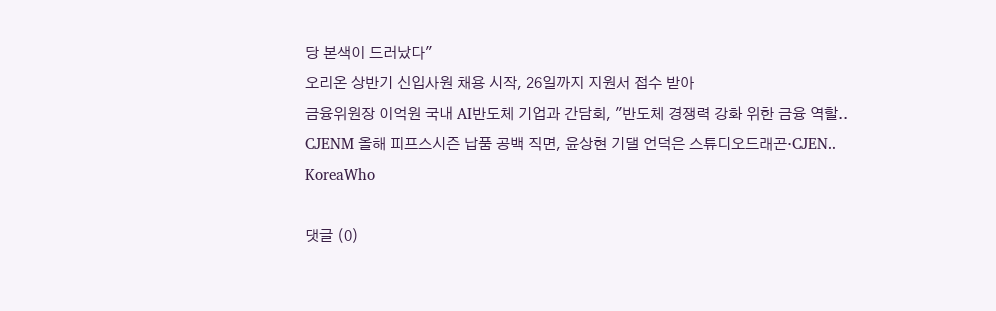당 본색이 드러났다"
오리온 상반기 신입사원 채용 시작, 26일까지 지원서 접수 받아
금융위원장 이억원 국내 AI반도체 기업과 간담회, "반도체 경쟁력 강화 위한 금융 역할..
CJENM 올해 피프스시즌 납품 공백 직면, 윤상현 기댈 언덕은 스튜디오드래곤·CJEN..
KoreaWho

댓글 (0)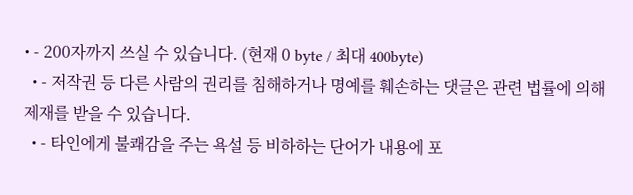• - 200자까지 쓰실 수 있습니다. (현재 0 byte / 최대 400byte)
  • - 저작권 등 다른 사람의 권리를 침해하거나 명예를 훼손하는 댓글은 관련 법률에 의해 제재를 받을 수 있습니다.
  • - 타인에게 불쾌감을 주는 욕설 등 비하하는 단어가 내용에 포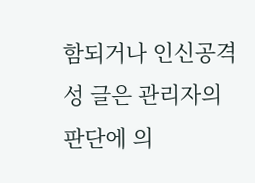함되거나 인신공격성 글은 관리자의 판단에 의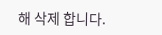해 삭제 합니다.